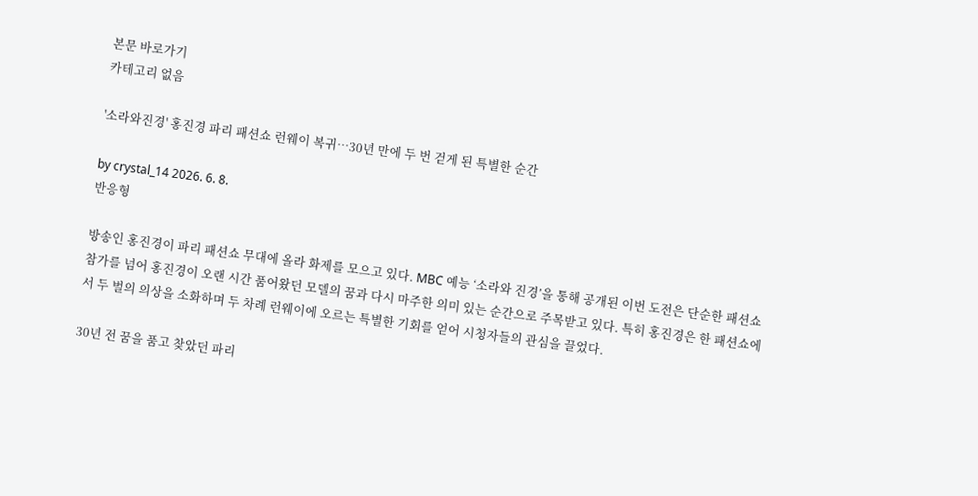본문 바로가기
카테고리 없음

'소라와진경' 홍진경 파리 패션쇼 런웨이 복귀…30년 만에 두 번 걷게 된 특별한 순간

by crystal_14 2026. 6. 8.
반응형

방송인 홍진경이 파리 패션쇼 무대에 올라 화제를 모으고 있다. MBC 예능 ‘소라와 진경’을 통해 공개된 이번 도전은 단순한 패션쇼 참가를 넘어 홍진경이 오랜 시간 품어왔던 모델의 꿈과 다시 마주한 의미 있는 순간으로 주목받고 있다. 특히 홍진경은 한 패션쇼에서 두 벌의 의상을 소화하며 두 차례 런웨이에 오르는 특별한 기회를 얻어 시청자들의 관심을 끌었다.

30년 전 꿈을 품고 찾았던 파리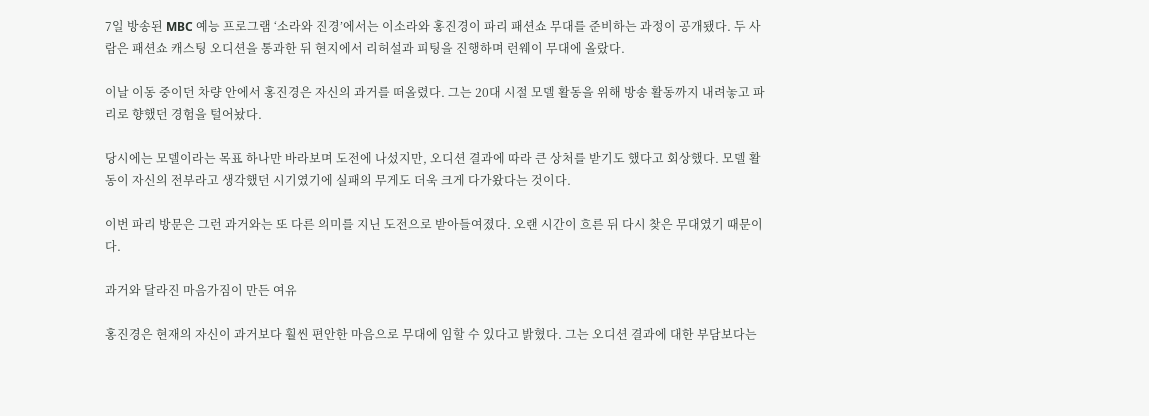7일 방송된 MBC 예능 프로그램 ‘소라와 진경’에서는 이소라와 홍진경이 파리 패션쇼 무대를 준비하는 과정이 공개됐다. 두 사람은 패션쇼 캐스팅 오디션을 통과한 뒤 현지에서 리허설과 피팅을 진행하며 런웨이 무대에 올랐다.

이날 이동 중이던 차량 안에서 홍진경은 자신의 과거를 떠올렸다. 그는 20대 시절 모델 활동을 위해 방송 활동까지 내려놓고 파리로 향했던 경험을 털어놨다.

당시에는 모델이라는 목표 하나만 바라보며 도전에 나섰지만, 오디션 결과에 따라 큰 상처를 받기도 했다고 회상했다. 모델 활동이 자신의 전부라고 생각했던 시기였기에 실패의 무게도 더욱 크게 다가왔다는 것이다.

이번 파리 방문은 그런 과거와는 또 다른 의미를 지닌 도전으로 받아들여졌다. 오랜 시간이 흐른 뒤 다시 찾은 무대였기 때문이다.

과거와 달라진 마음가짐이 만든 여유

홍진경은 현재의 자신이 과거보다 훨씬 편안한 마음으로 무대에 임할 수 있다고 밝혔다. 그는 오디션 결과에 대한 부담보다는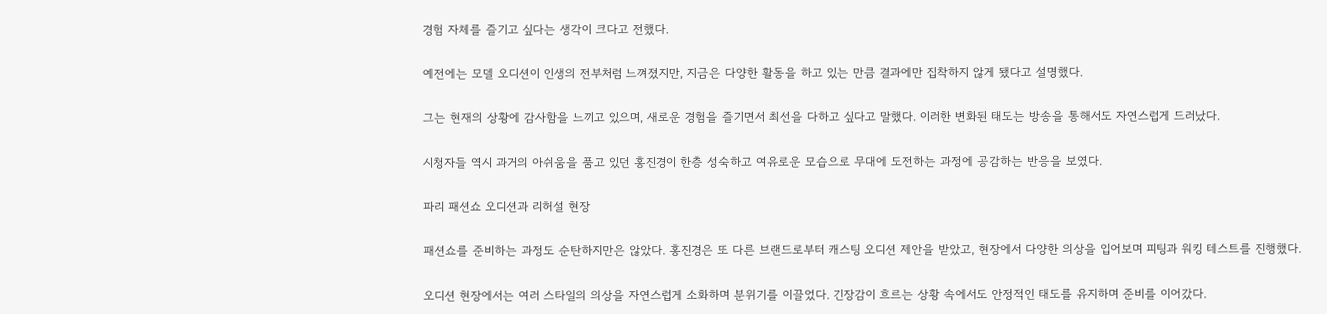경험 자체를 즐기고 싶다는 생각이 크다고 전했다.

예전에는 모델 오디션이 인생의 전부처럼 느껴졌지만, 지금은 다양한 활동을 하고 있는 만큼 결과에만 집착하지 않게 됐다고 설명했다.

그는 현재의 상황에 감사함을 느끼고 있으며, 새로운 경험을 즐기면서 최선을 다하고 싶다고 말했다. 이러한 변화된 태도는 방송을 통해서도 자연스럽게 드러났다.

시청자들 역시 과거의 아쉬움을 품고 있던 홍진경이 한층 성숙하고 여유로운 모습으로 무대에 도전하는 과정에 공감하는 반응을 보였다.

파리 패션쇼 오디션과 리허설 현장

패션쇼를 준비하는 과정도 순탄하지만은 않았다. 홍진경은 또 다른 브랜드로부터 캐스팅 오디션 제안을 받았고, 현장에서 다양한 의상을 입어보며 피팅과 워킹 테스트를 진행했다.

오디션 현장에서는 여러 스타일의 의상을 자연스럽게 소화하며 분위기를 이끌었다. 긴장감이 흐르는 상황 속에서도 안정적인 태도를 유지하며 준비를 이어갔다.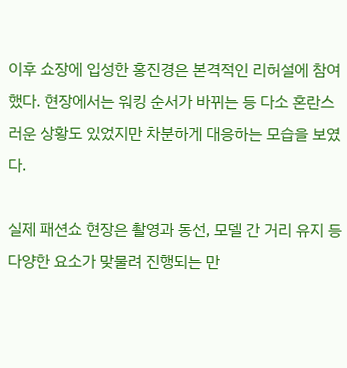이후 쇼장에 입성한 홍진경은 본격적인 리허설에 참여했다. 현장에서는 워킹 순서가 바뀌는 등 다소 혼란스러운 상황도 있었지만 차분하게 대응하는 모습을 보였다.

실제 패션쇼 현장은 촬영과 동선, 모델 간 거리 유지 등 다양한 요소가 맞물려 진행되는 만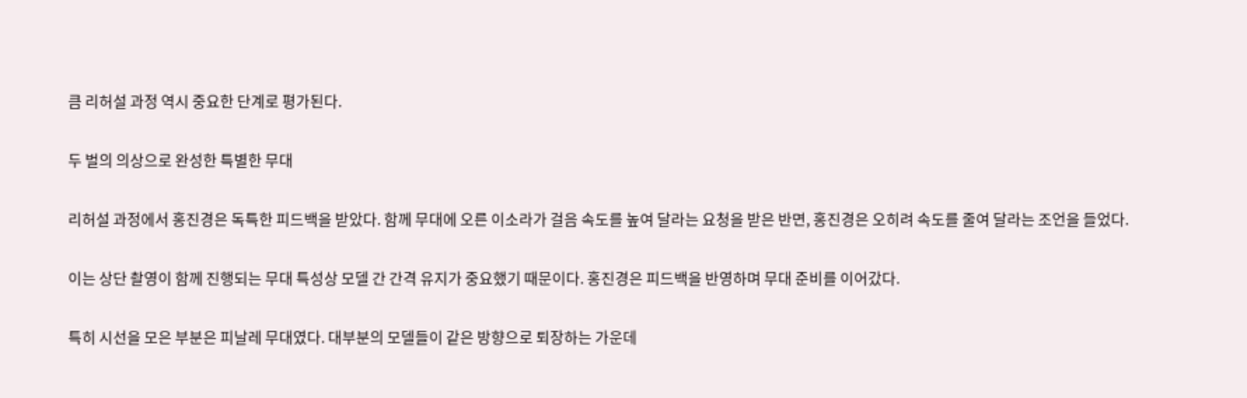큼 리허설 과정 역시 중요한 단계로 평가된다.

두 벌의 의상으로 완성한 특별한 무대

리허설 과정에서 홍진경은 독특한 피드백을 받았다. 함께 무대에 오른 이소라가 걸음 속도를 높여 달라는 요청을 받은 반면, 홍진경은 오히려 속도를 줄여 달라는 조언을 들었다.

이는 상단 촬영이 함께 진행되는 무대 특성상 모델 간 간격 유지가 중요했기 때문이다. 홍진경은 피드백을 반영하며 무대 준비를 이어갔다.

특히 시선을 모은 부분은 피날레 무대였다. 대부분의 모델들이 같은 방향으로 퇴장하는 가운데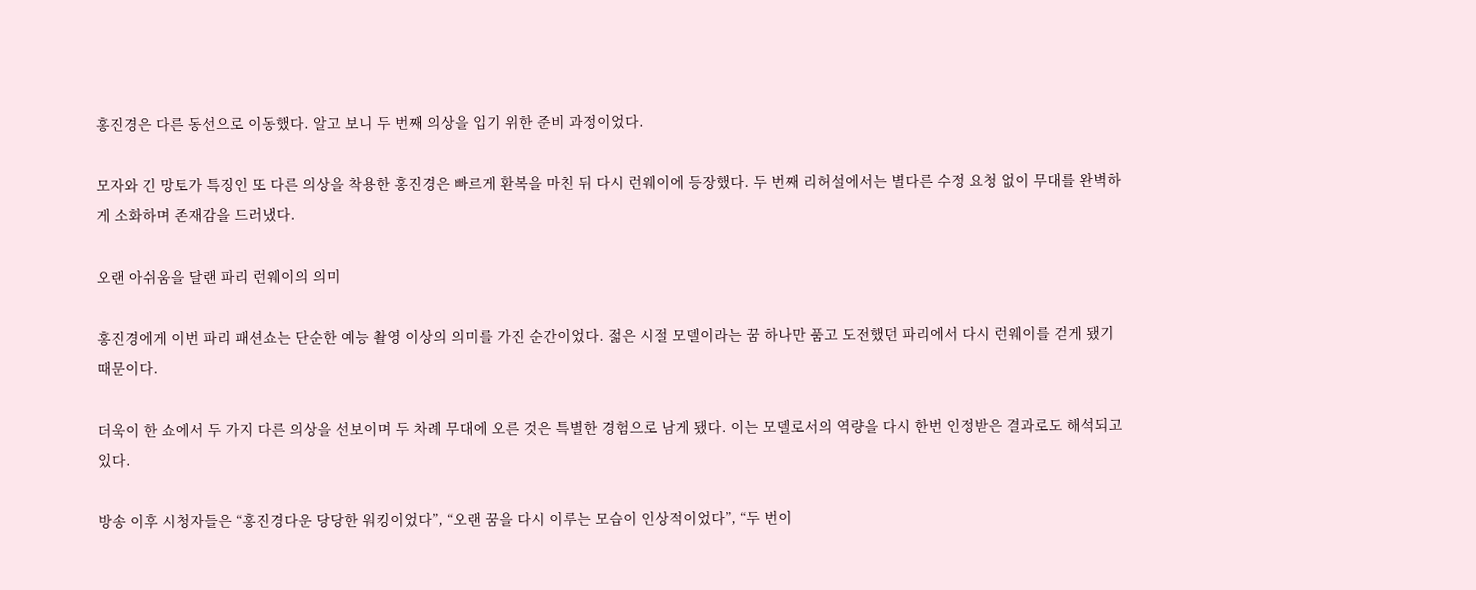홍진경은 다른 동선으로 이동했다. 알고 보니 두 번째 의상을 입기 위한 준비 과정이었다.

모자와 긴 망토가 특징인 또 다른 의상을 착용한 홍진경은 빠르게 환복을 마친 뒤 다시 런웨이에 등장했다. 두 번째 리허설에서는 별다른 수정 요청 없이 무대를 완벽하게 소화하며 존재감을 드러냈다.

오랜 아쉬움을 달랜 파리 런웨이의 의미

홍진경에게 이번 파리 패션쇼는 단순한 예능 촬영 이상의 의미를 가진 순간이었다. 젊은 시절 모델이라는 꿈 하나만 품고 도전했던 파리에서 다시 런웨이를 걷게 됐기 때문이다.

더욱이 한 쇼에서 두 가지 다른 의상을 선보이며 두 차례 무대에 오른 것은 특별한 경험으로 남게 됐다. 이는 모델로서의 역량을 다시 한번 인정받은 결과로도 해석되고 있다.

방송 이후 시청자들은 “홍진경다운 당당한 워킹이었다”, “오랜 꿈을 다시 이루는 모습이 인상적이었다”, “두 번이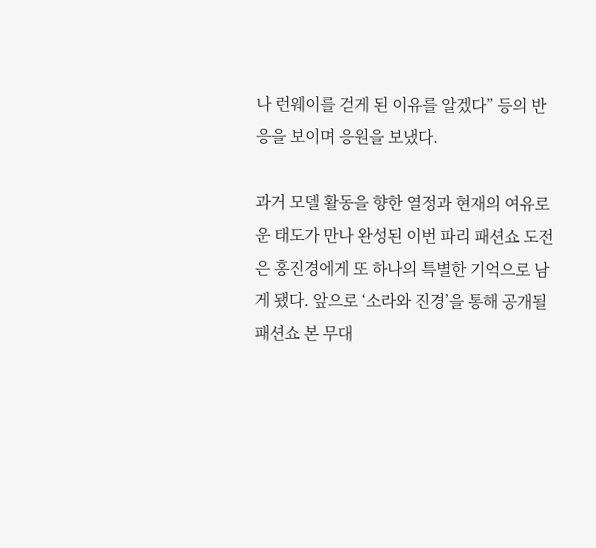나 런웨이를 걷게 된 이유를 알겠다” 등의 반응을 보이며 응원을 보냈다.

과거 모델 활동을 향한 열정과 현재의 여유로운 태도가 만나 완성된 이번 파리 패션쇼 도전은 홍진경에게 또 하나의 특별한 기억으로 남게 됐다. 앞으로 ‘소라와 진경’을 통해 공개될 패션쇼 본 무대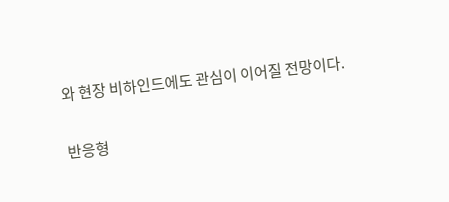와 현장 비하인드에도 관심이 이어질 전망이다.

반응형